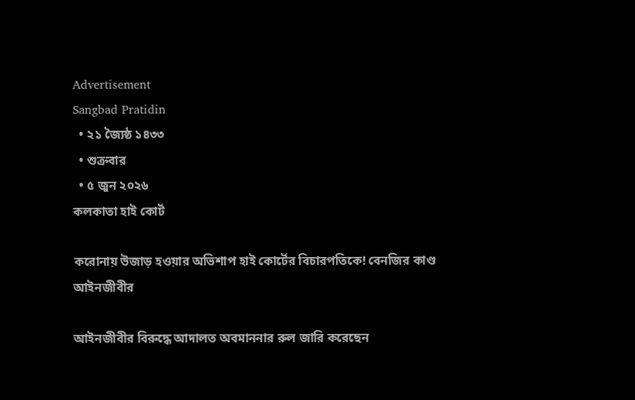Advertisement
Sangbad Pratidin
  • ২১ জ্যৈষ্ঠ ১৪৩৩
  • শুক্রবার
  • ৫ জুন ২০২৬
কলকাতা হাই কোর্ট

করোনায় উজাড় হওয়ার অভিশাপ হাই কোর্টের বিচারপতিকে! বেনজির কাণ্ড আইনজীবীর

আইনজীবীর বিরুদ্ধে আদালত অবমাননার রুল জারি করেছেন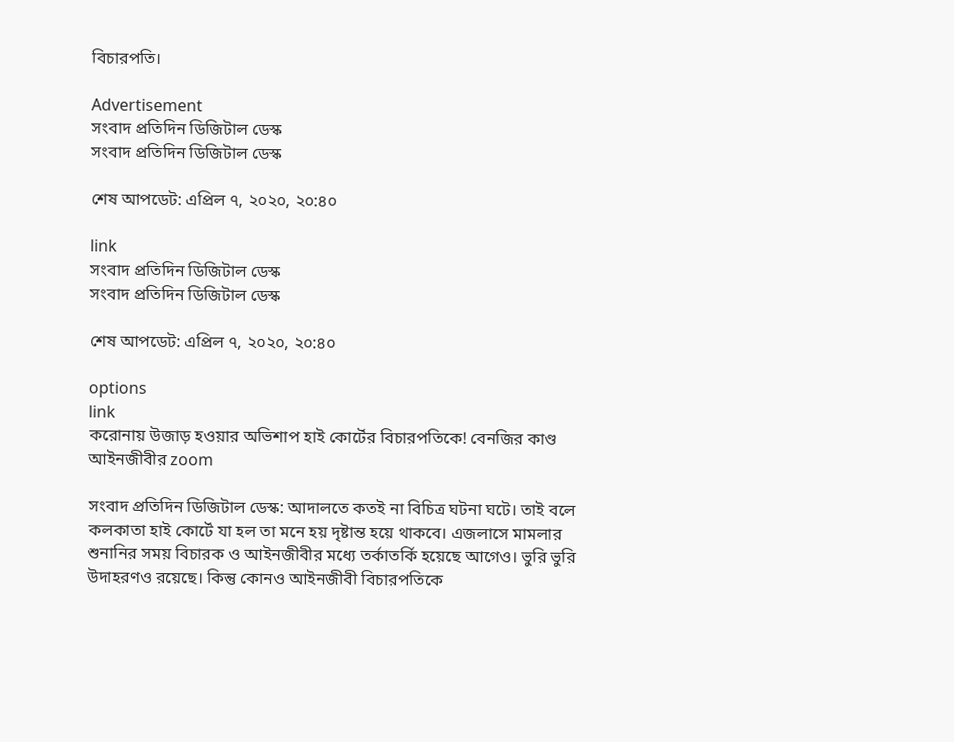বিচারপতি।

Advertisement
সংবাদ প্রতিদিন ডিজিটাল ডেস্ক
সংবাদ প্রতিদিন ডিজিটাল ডেস্ক

শেষ আপডেট: এপ্রিল ৭, ২০২০, ২০:৪০

link
সংবাদ প্রতিদিন ডিজিটাল ডেস্ক
সংবাদ প্রতিদিন ডিজিটাল ডেস্ক

শেষ আপডেট: এপ্রিল ৭, ২০২০, ২০:৪০

options
link
করোনায় উজাড় হওয়ার অভিশাপ হাই কোর্টের বিচারপতিকে! বেনজির কাণ্ড আইনজীবীর zoom

সংবাদ প্রতিদিন ডিজিটাল ডেস্ক: আদালতে কতই না বিচিত্র ঘটনা ঘটে। তাই বলে কলকাতা হাই কোর্টে যা হল তা মনে হয় দৃষ্টান্ত হয়ে থাকবে। এজলাসে মামলার শুনানির সময় বিচারক ও আইনজীবীর মধ্যে তর্কাতর্কি হয়েছে আগেও। ভুরি ভুরি উদাহরণও রয়েছে। কিন্তু কোনও আইনজীবী বিচারপতিকে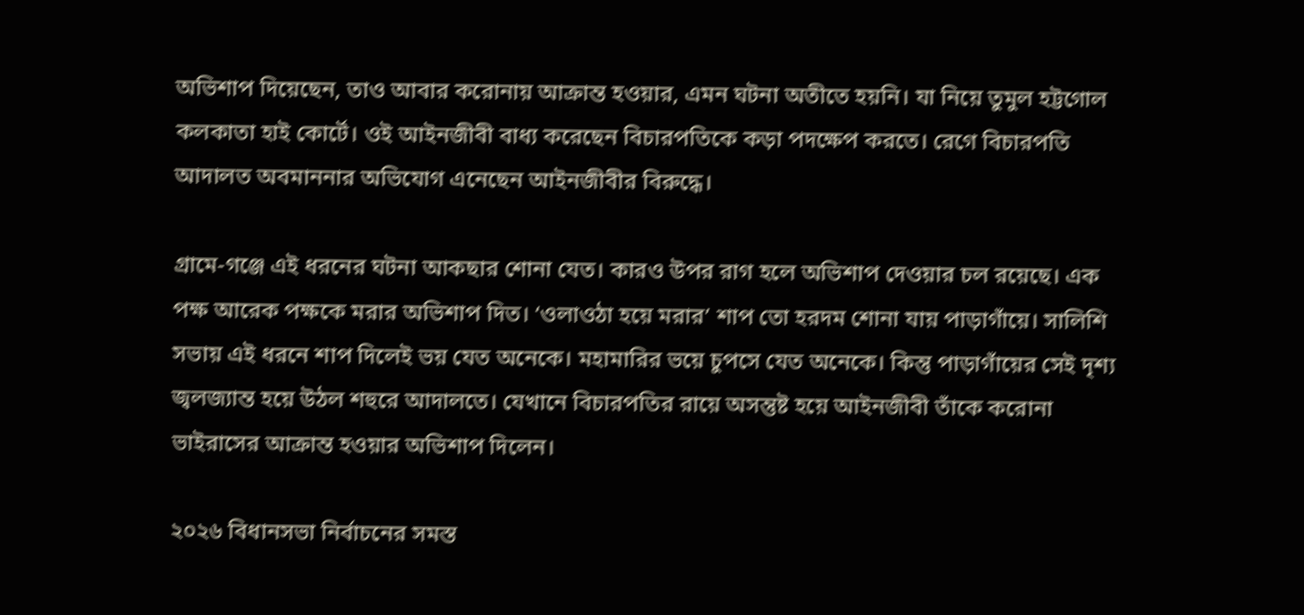অভিশাপ দিয়েছেন, তাও আবার করোনায় আক্রান্ত হওয়ার, এমন ঘটনা অতীতে হয়নি। যা নিয়ে তুমুল হট্টগোল কলকাতা হাই কোর্টে। ওই আইনজীবী বাধ্য করেছেন বিচারপতিকে কড়া পদক্ষেপ করতে। রেগে বিচারপতি আদালত অবমাননার অভিযোগ এনেছেন আইনজীবীর বিরুদ্ধে।

গ্রামে-গঞ্জে এই ধরনের ঘটনা আকছার শোনা যেত। কারও উপর রাগ হলে অভিশাপ দেওয়ার চল রয়েছে। এক পক্ষ আরেক পক্ষকে মরার অভিশাপ দিত। ‘ওলাওঠা হয়ে মরার’ শাপ তো হরদম শোনা যায় পাড়াগাঁয়ে। সালিশি সভায় এই ধরনে শাপ দিলেই ভয় যেত অনেকে। মহামারির ভয়ে চুপসে যেত অনেকে। কিন্তু পাড়াগাঁয়ের সেই দৃশ্য জ্বলজ্যান্ত হয়ে উঠল শহুরে আদালতে। যেখানে বিচারপতির রায়ে অসন্তুষ্ট হয়ে আইনজীবী তাঁকে করোনা ভাইরাসের আক্রান্ত হওয়ার অভিশাপ দিলেন।

২০২৬ বিধানসভা নির্বাচনের সমস্ত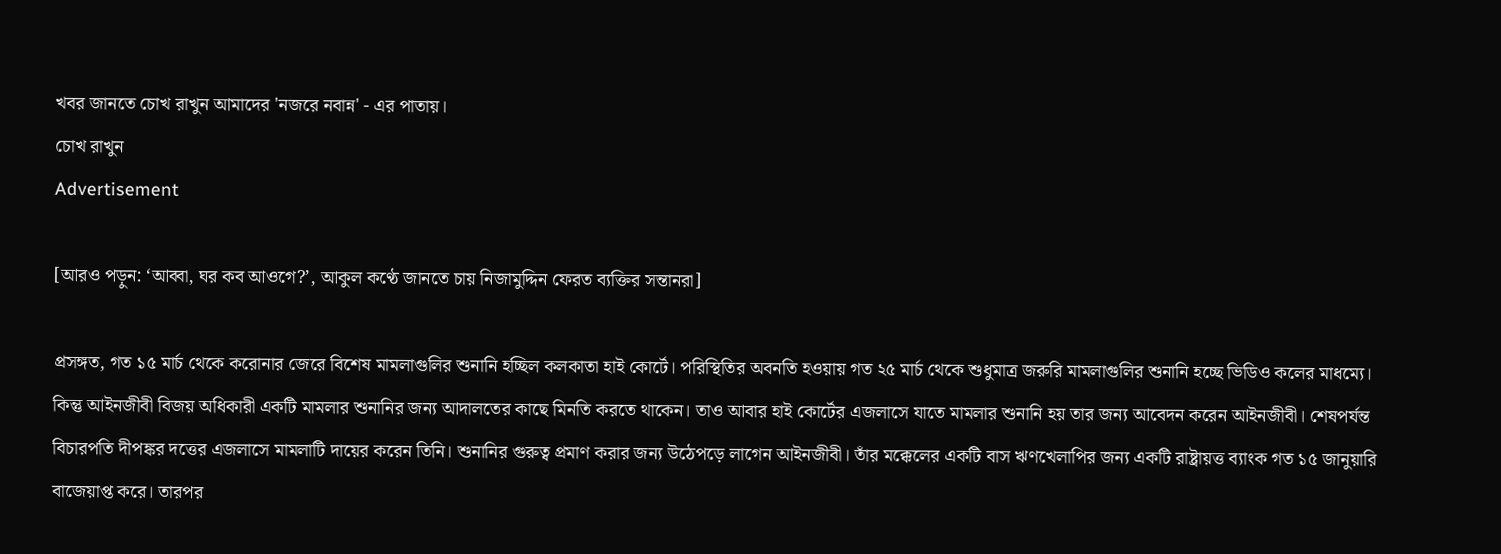খবর জানতে চোখ রাখুন আমাদের 'নজরে নবান্ন' - এর পাতায়।
চোখ রাখুন
Advertisement

[আরও পড়ুন: ‘আব্বা, ঘর কব আওগে?’, আকুল কণ্ঠে জানতে চায় নিজামুদ্দিন ফেরত ব্যক্তির সন্তানরা]

প্রসঙ্গত, গত ১৫ মার্চ থেকে করোনার জেরে বিশেষ মামলাগুলির শুনানি হচ্ছিল কলকাতা হাই কোর্টে। পরিস্থিতির অবনতি হওয়ায় গত ২৫ মার্চ থেকে শুধুমাত্র জরুরি মামলাগুলির শুনানি হচ্ছে ভিডিও কলের মাধম্যে। কিন্তু আইনজীবী বিজয় অধিকারী একটি মামলার শুনানির জন্য আদালতের কাছে মিনতি করতে থাকেন। তাও আবার হাই কোর্টের এজলাসে যাতে মামলার শুনানি হয় তার জন্য আবেদন করেন আইনজীবী। শেষপর্যন্ত বিচারপতি দীপঙ্কর দত্তের এজলাসে মামলাটি দায়ের করেন তিনি। শুনানির গুরুত্ব প্রমাণ করার জন্য উঠেপড়ে লাগেন আইনজীবী। তাঁর মক্কেলের একটি বাস ঋণখেলাপির জন্য একটি রাষ্ট্রায়ত্ত ব্যাংক গত ১৫ জানুয়ারি বাজেয়াপ্ত করে। তারপর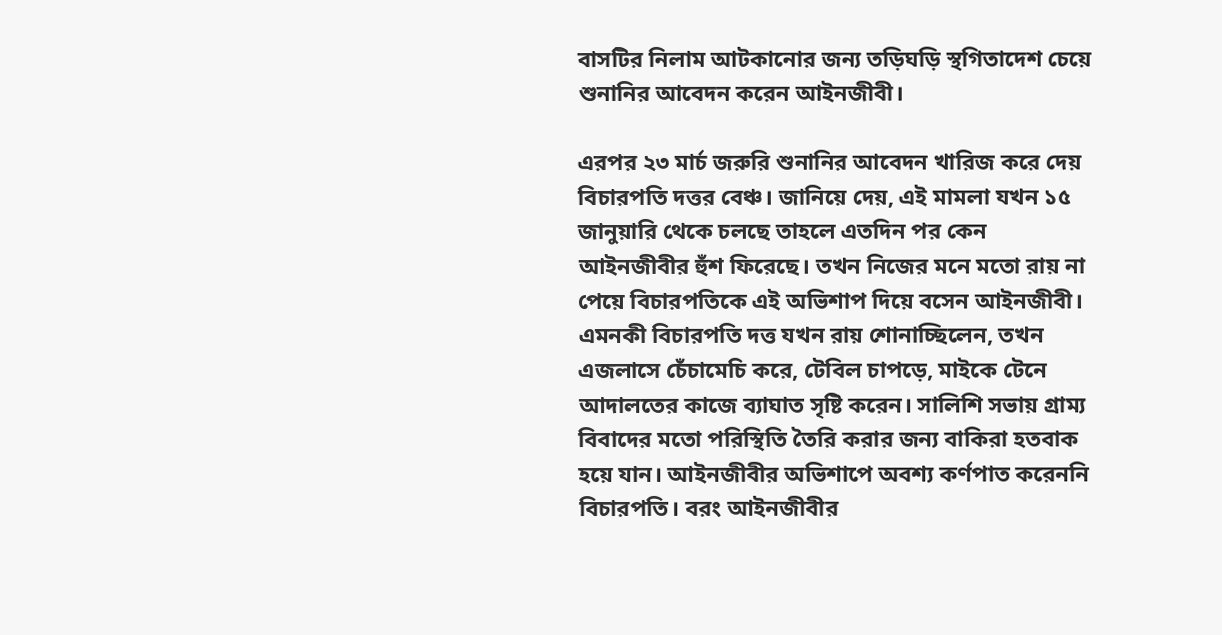বাসটির নিলাম আটকানোর জন্য তড়িঘড়ি স্থগিতাদেশ চেয়ে শুনানির আবেদন করেন আইনজীবী।

এরপর ২৩ মার্চ জরুরি শুনানির আবেদন খারিজ করে দেয় বিচারপতি দত্তর বেঞ্চ। জানিয়ে দেয়, এই মামলা যখন ১৫ জানুয়ারি থেকে চলছে তাহলে এতদিন পর কেন আইনজীবীর হুঁশ ফিরেছে। তখন নিজের মনে মতো রায় না পেয়ে বিচারপতিকে এই অভিশাপ দিয়ে বসেন আইনজীবী। এমনকী বিচারপতি দত্ত যখন রায় শোনাচ্ছিলেন, তখন এজলাসে চেঁচামেচি করে, টেবিল চাপড়ে, মাইকে টেনে আদালতের কাজে ব্যাঘাত সৃষ্টি করেন। সালিশি সভায় গ্রাম্য বিবাদের মতো পরিস্থিতি তৈরি করার জন্য বাকিরা হতবাক হয়ে যান। আইনজীবীর অভিশাপে অবশ্য কর্ণপাত করেননি বিচারপতি। বরং আইনজীবীর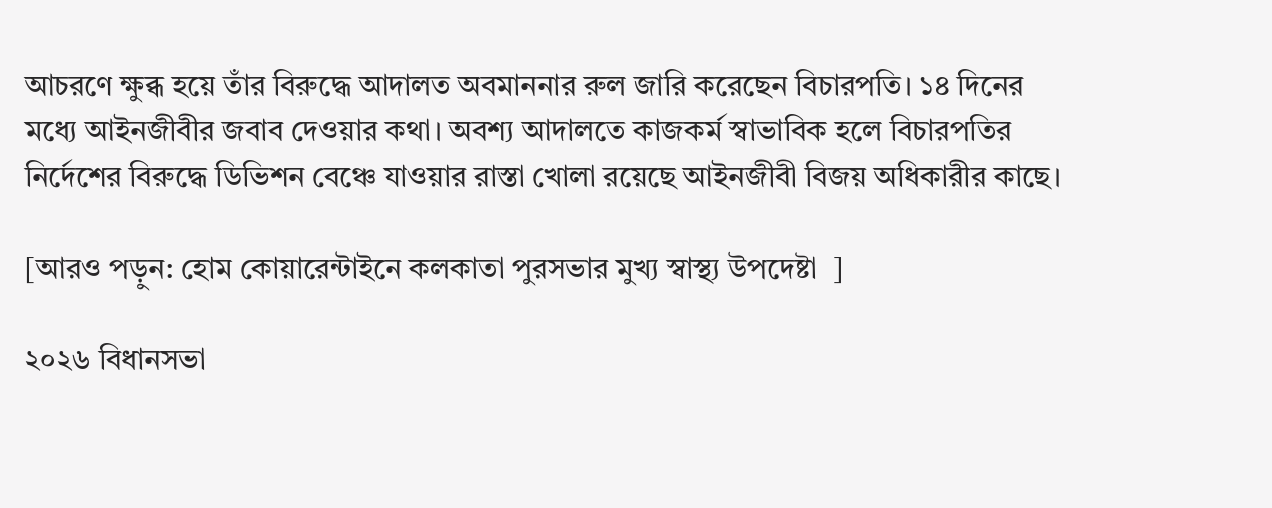আচরণে ক্ষুব্ধ হয়ে তাঁর বিরুদ্ধে আদালত অবমাননার রুল জারি করেছেন বিচারপতি। ১৪ দিনের মধ্যে আইনজীবীর জবাব দেওয়ার কথা। অবশ্য আদালতে কাজকর্ম স্বাভাবিক হলে বিচারপতির নির্দেশের বিরুদ্ধে ডিভিশন বেঞ্চে যাওয়ার রাস্তা খোলা রয়েছে আইনজীবী বিজয় অধিকারীর কাছে।

[আরও পড়ুন: হোম কোয়ারেন্টাইনে কলকাতা পুরসভার মুখ্য স্বাস্থ্য উপদেষ্টা  ]

২০২৬ বিধানসভা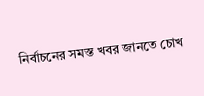নির্বাচনের সমস্ত খবর জানতে চোখ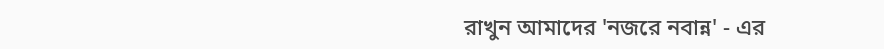রাখুন আমাদের 'নজরে নবান্ন' - এর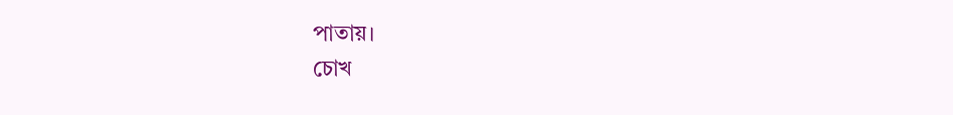পাতায়।
চোখ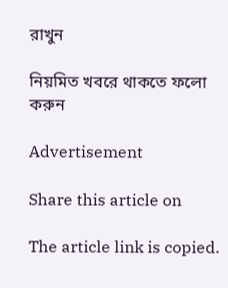রাখুন

নিয়মিত খবরে থাকতে ফলো করুন

Advertisement

Share this article on

The article link is copied.